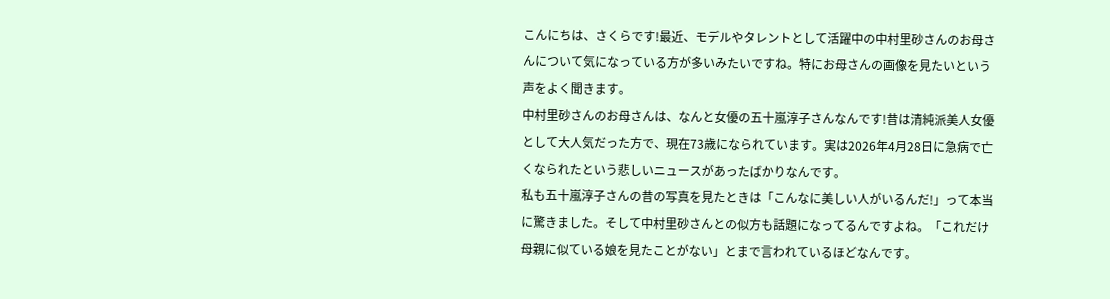こんにちは、さくらです!最近、モデルやタレントとして活躍中の中村里砂さんのお母さんについて気になっている方が多いみたいですね。特にお母さんの画像を見たいという声をよく聞きます。
中村里砂さんのお母さんは、なんと女優の五十嵐淳子さんなんです!昔は清純派美人女優として大人気だった方で、現在73歳になられています。実は2026年4月28日に急病で亡くなられたという悲しいニュースがあったばかりなんです。
私も五十嵐淳子さんの昔の写真を見たときは「こんなに美しい人がいるんだ!」って本当に驚きました。そして中村里砂さんとの似方も話題になってるんですよね。「これだけ母親に似ている娘を見たことがない」とまで言われているほどなんです。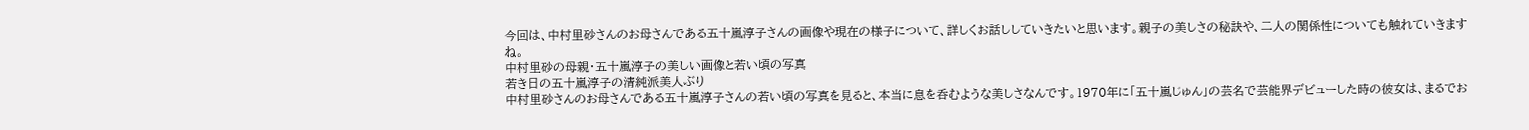今回は、中村里砂さんのお母さんである五十嵐淳子さんの画像や現在の様子について、詳しくお話ししていきたいと思います。親子の美しさの秘訣や、二人の関係性についても触れていきますね。
中村里砂の母親・五十嵐淳子の美しい画像と若い頃の写真
若き日の五十嵐淳子の清純派美人ぶり
中村里砂さんのお母さんである五十嵐淳子さんの若い頃の写真を見ると、本当に息を呑むような美しさなんです。1970年に「五十嵐じゅん」の芸名で芸能界デビューした時の彼女は、まるでお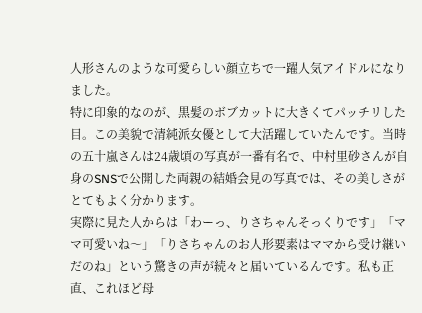人形さんのような可愛らしい顔立ちで一躍人気アイドルになりました。
特に印象的なのが、黒髪のボブカットに大きくてパッチリした目。この美貌で清純派女優として大活躍していたんです。当時の五十嵐さんは24歳頃の写真が一番有名で、中村里砂さんが自身のSNSで公開した両親の結婚会見の写真では、その美しさがとてもよく分かります。
実際に見た人からは「わーっ、りさちゃんそっくりです」「ママ可愛いね〜」「りさちゃんのお人形要素はママから受け継いだのね」という驚きの声が続々と届いているんです。私も正直、これほど母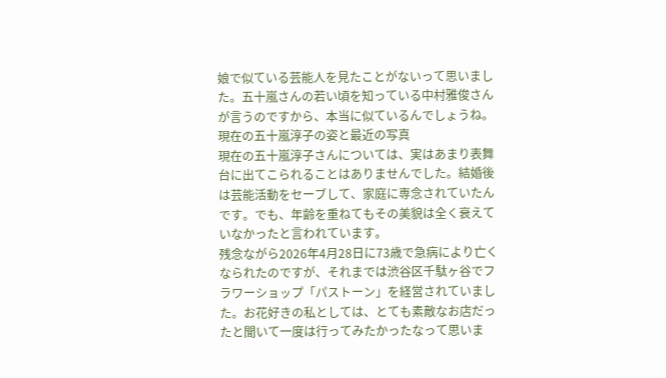娘で似ている芸能人を見たことがないって思いました。五十嵐さんの若い頃を知っている中村雅俊さんが言うのですから、本当に似ているんでしょうね。
現在の五十嵐淳子の姿と最近の写真
現在の五十嵐淳子さんについては、実はあまり表舞台に出てこられることはありませんでした。結婚後は芸能活動をセーブして、家庭に専念されていたんです。でも、年齢を重ねてもその美貌は全く衰えていなかったと言われています。
残念ながら2026年4月28日に73歳で急病により亡くなられたのですが、それまでは渋谷区千駄ヶ谷でフラワーショップ「パストーン」を経営されていました。お花好きの私としては、とても素敵なお店だったと聞いて一度は行ってみたかったなって思いま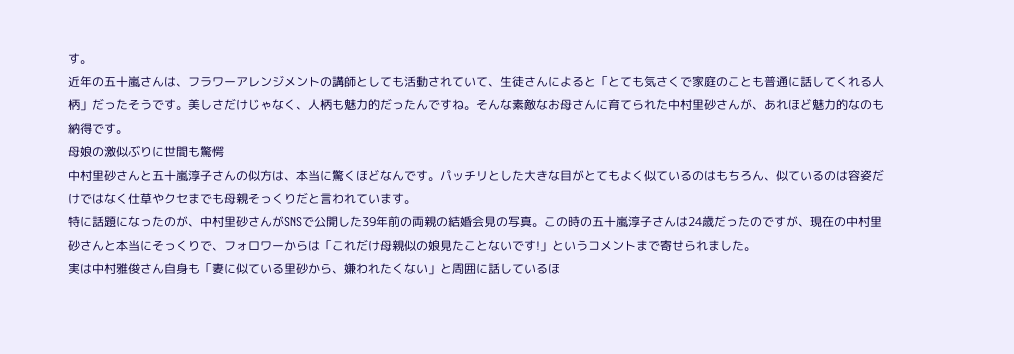す。
近年の五十嵐さんは、フラワーアレンジメントの講師としても活動されていて、生徒さんによると「とても気さくで家庭のことも普通に話してくれる人柄」だったそうです。美しさだけじゃなく、人柄も魅力的だったんですね。そんな素敵なお母さんに育てられた中村里砂さんが、あれほど魅力的なのも納得です。
母娘の激似ぶりに世間も驚愕
中村里砂さんと五十嵐淳子さんの似方は、本当に驚くほどなんです。パッチリとした大きな目がとてもよく似ているのはもちろん、似ているのは容姿だけではなく仕草やクセまでも母親そっくりだと言われています。
特に話題になったのが、中村里砂さんがSNSで公開した39年前の両親の結婚会見の写真。この時の五十嵐淳子さんは24歳だったのですが、現在の中村里砂さんと本当にそっくりで、フォロワーからは「これだけ母親似の娘見たことないです!」というコメントまで寄せられました。
実は中村雅俊さん自身も「妻に似ている里砂から、嫌われたくない」と周囲に話しているほ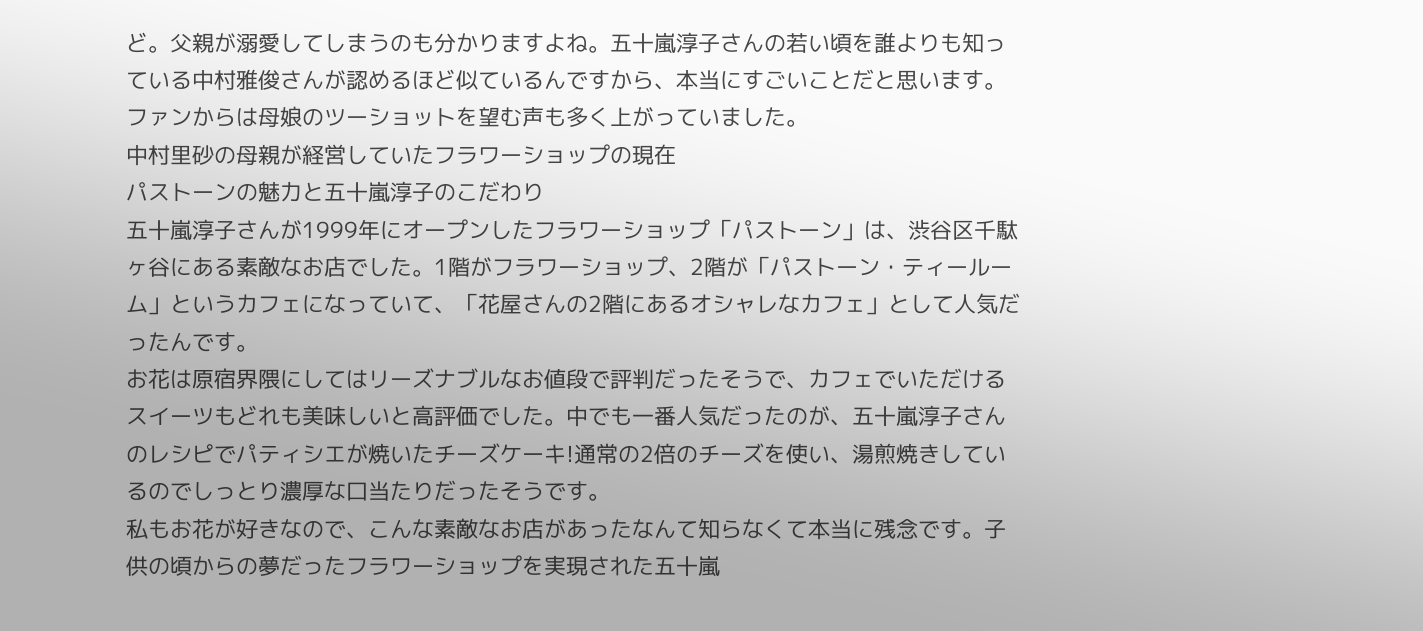ど。父親が溺愛してしまうのも分かりますよね。五十嵐淳子さんの若い頃を誰よりも知っている中村雅俊さんが認めるほど似ているんですから、本当にすごいことだと思います。ファンからは母娘のツーショットを望む声も多く上がっていました。
中村里砂の母親が経営していたフラワーショップの現在
パストーンの魅力と五十嵐淳子のこだわり
五十嵐淳子さんが1999年にオープンしたフラワーショップ「パストーン」は、渋谷区千駄ヶ谷にある素敵なお店でした。1階がフラワーショップ、2階が「パストーン・ティールーム」というカフェになっていて、「花屋さんの2階にあるオシャレなカフェ」として人気だったんです。
お花は原宿界隈にしてはリーズナブルなお値段で評判だったそうで、カフェでいただけるスイーツもどれも美味しいと高評価でした。中でも一番人気だったのが、五十嵐淳子さんのレシピでパティシエが焼いたチーズケーキ!通常の2倍のチーズを使い、湯煎焼きしているのでしっとり濃厚な口当たりだったそうです。
私もお花が好きなので、こんな素敵なお店があったなんて知らなくて本当に残念です。子供の頃からの夢だったフラワーショップを実現された五十嵐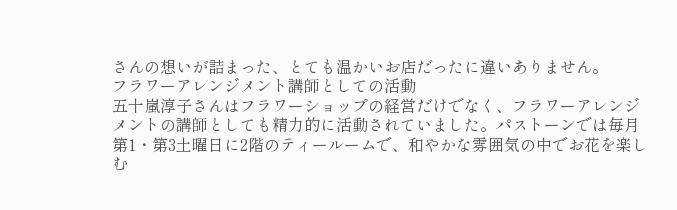さんの想いが詰まった、とても温かいお店だったに違いありません。
フラワーアレンジメント講師としての活動
五十嵐淳子さんはフラワーショップの経営だけでなく、フラワーアレンジメントの講師としても精力的に活動されていました。パストーンでは毎月第1・第3土曜日に2階のティールームで、和やかな雰囲気の中でお花を楽しむ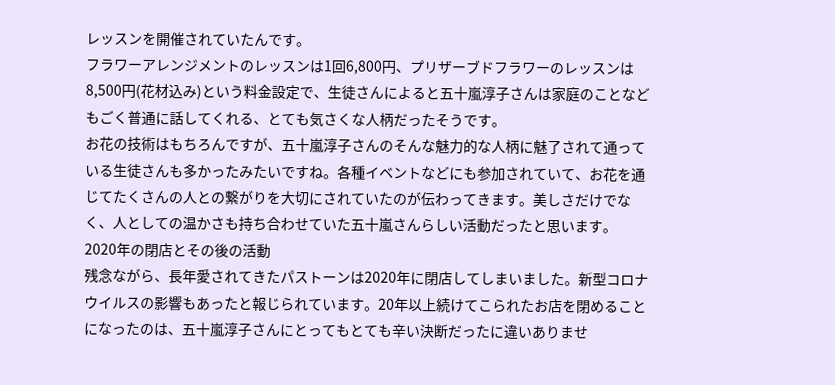レッスンを開催されていたんです。
フラワーアレンジメントのレッスンは1回6,800円、プリザーブドフラワーのレッスンは8,500円(花材込み)という料金設定で、生徒さんによると五十嵐淳子さんは家庭のことなどもごく普通に話してくれる、とても気さくな人柄だったそうです。
お花の技術はもちろんですが、五十嵐淳子さんのそんな魅力的な人柄に魅了されて通っている生徒さんも多かったみたいですね。各種イベントなどにも参加されていて、お花を通じてたくさんの人との繋がりを大切にされていたのが伝わってきます。美しさだけでなく、人としての温かさも持ち合わせていた五十嵐さんらしい活動だったと思います。
2020年の閉店とその後の活動
残念ながら、長年愛されてきたパストーンは2020年に閉店してしまいました。新型コロナウイルスの影響もあったと報じられています。20年以上続けてこられたお店を閉めることになったのは、五十嵐淳子さんにとってもとても辛い決断だったに違いありませ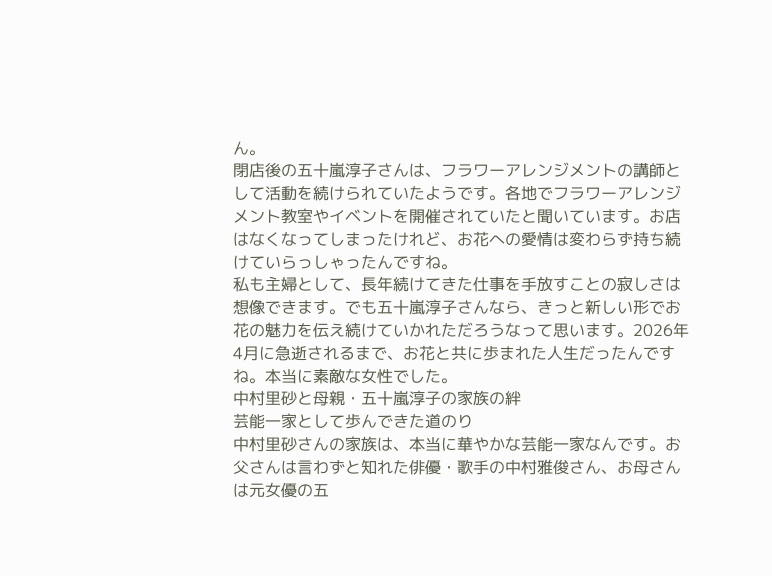ん。
閉店後の五十嵐淳子さんは、フラワーアレンジメントの講師として活動を続けられていたようです。各地でフラワーアレンジメント教室やイベントを開催されていたと聞いています。お店はなくなってしまったけれど、お花への愛情は変わらず持ち続けていらっしゃったんですね。
私も主婦として、長年続けてきた仕事を手放すことの寂しさは想像できます。でも五十嵐淳子さんなら、きっと新しい形でお花の魅力を伝え続けていかれただろうなって思います。2026年4月に急逝されるまで、お花と共に歩まれた人生だったんですね。本当に素敵な女性でした。
中村里砂と母親・五十嵐淳子の家族の絆
芸能一家として歩んできた道のり
中村里砂さんの家族は、本当に華やかな芸能一家なんです。お父さんは言わずと知れた俳優・歌手の中村雅俊さん、お母さんは元女優の五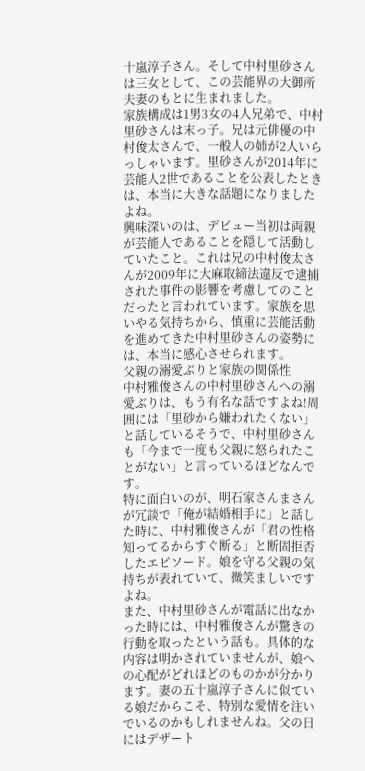十嵐淳子さん。そして中村里砂さんは三女として、この芸能界の大御所夫妻のもとに生まれました。
家族構成は1男3女の4人兄弟で、中村里砂さんは末っ子。兄は元俳優の中村俊太さんで、一般人の姉が2人いらっしゃいます。里砂さんが2014年に芸能人2世であることを公表したときは、本当に大きな話題になりましたよね。
興味深いのは、デビュー当初は両親が芸能人であることを隠して活動していたこと。これは兄の中村俊太さんが2009年に大麻取締法違反で逮捕された事件の影響を考慮してのことだったと言われています。家族を思いやる気持ちから、慎重に芸能活動を進めてきた中村里砂さんの姿勢には、本当に感心させられます。
父親の溺愛ぶりと家族の関係性
中村雅俊さんの中村里砂さんへの溺愛ぶりは、もう有名な話ですよね!周囲には「里砂から嫌われたくない」と話しているそうで、中村里砂さんも「今まで一度も父親に怒られたことがない」と言っているほどなんです。
特に面白いのが、明石家さんまさんが冗談で「俺が結婚相手に」と話した時に、中村雅俊さんが「君の性格知ってるからすぐ断る」と断固拒否したエピソード。娘を守る父親の気持ちが表れていて、微笑ましいですよね。
また、中村里砂さんが電話に出なかった時には、中村雅俊さんが驚きの行動を取ったという話も。具体的な内容は明かされていませんが、娘への心配がどれほどのものかが分かります。妻の五十嵐淳子さんに似ている娘だからこそ、特別な愛情を注いでいるのかもしれませんね。父の日にはデザート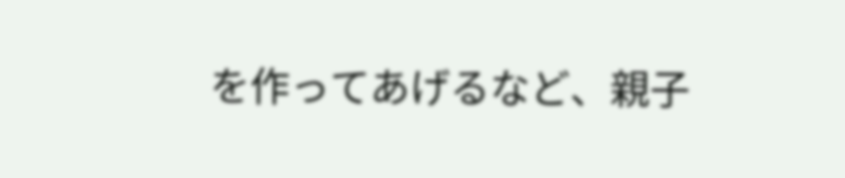を作ってあげるなど、親子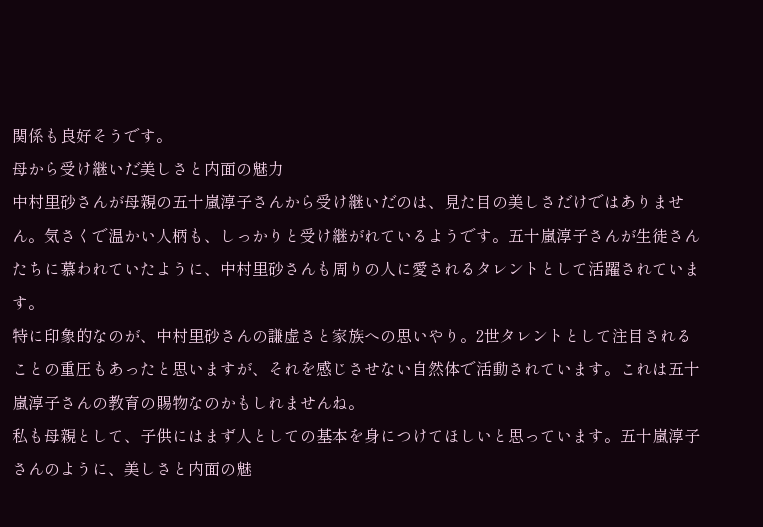関係も良好そうです。
母から受け継いだ美しさと内面の魅力
中村里砂さんが母親の五十嵐淳子さんから受け継いだのは、見た目の美しさだけではありません。気さくで温かい人柄も、しっかりと受け継がれているようです。五十嵐淳子さんが生徒さんたちに慕われていたように、中村里砂さんも周りの人に愛されるタレントとして活躍されています。
特に印象的なのが、中村里砂さんの謙虚さと家族への思いやり。2世タレントとして注目されることの重圧もあったと思いますが、それを感じさせない自然体で活動されています。これは五十嵐淳子さんの教育の賜物なのかもしれませんね。
私も母親として、子供にはまず人としての基本を身につけてほしいと思っています。五十嵐淳子さんのように、美しさと内面の魅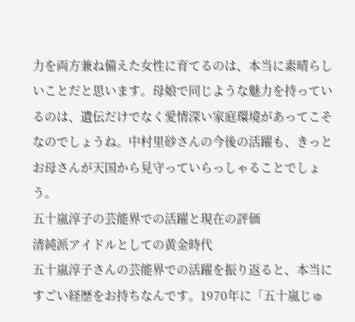力を両方兼ね備えた女性に育てるのは、本当に素晴らしいことだと思います。母娘で同じような魅力を持っているのは、遺伝だけでなく愛情深い家庭環境があってこそなのでしょうね。中村里砂さんの今後の活躍も、きっとお母さんが天国から見守っていらっしゃることでしょう。
五十嵐淳子の芸能界での活躍と現在の評価
清純派アイドルとしての黄金時代
五十嵐淳子さんの芸能界での活躍を振り返ると、本当にすごい経歴をお持ちなんです。1970年に「五十嵐じゅ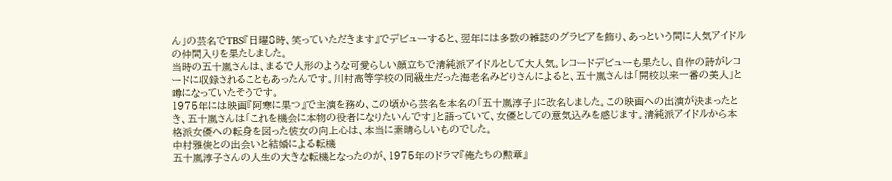ん」の芸名でTBS『日曜8時、笑っていただきます』でデビューすると、翌年には多数の雑誌のグラビアを飾り、あっという間に人気アイドルの仲間入りを果たしました。
当時の五十嵐さんは、まるで人形のような可愛らしい顔立ちで清純派アイドルとして大人気。レコードデビューも果たし、自作の詩がレコードに収録されることもあったんです。川村高等学校の同級生だった海老名みどりさんによると、五十嵐さんは「開校以来一番の美人」と噂になっていたそうです。
1975年には映画『阿寒に果つ』で主演を務め、この頃から芸名を本名の「五十嵐淳子」に改名しました。この映画への出演が決まったとき、五十嵐さんは「これを機会に本物の役者になりたいんです」と語っていて、女優としての意気込みを感じます。清純派アイドルから本格派女優への転身を図った彼女の向上心は、本当に素晴らしいものでした。
中村雅俊との出会いと結婚による転機
五十嵐淳子さんの人生の大きな転機となったのが、1975年のドラマ『俺たちの勲章』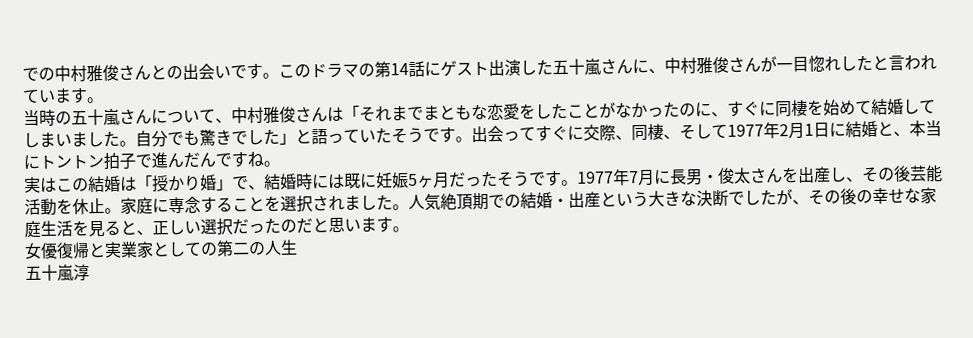での中村雅俊さんとの出会いです。このドラマの第14話にゲスト出演した五十嵐さんに、中村雅俊さんが一目惚れしたと言われています。
当時の五十嵐さんについて、中村雅俊さんは「それまでまともな恋愛をしたことがなかったのに、すぐに同棲を始めて結婚してしまいました。自分でも驚きでした」と語っていたそうです。出会ってすぐに交際、同棲、そして1977年2月1日に結婚と、本当にトントン拍子で進んだんですね。
実はこの結婚は「授かり婚」で、結婚時には既に妊娠5ヶ月だったそうです。1977年7月に長男・俊太さんを出産し、その後芸能活動を休止。家庭に専念することを選択されました。人気絶頂期での結婚・出産という大きな決断でしたが、その後の幸せな家庭生活を見ると、正しい選択だったのだと思います。
女優復帰と実業家としての第二の人生
五十嵐淳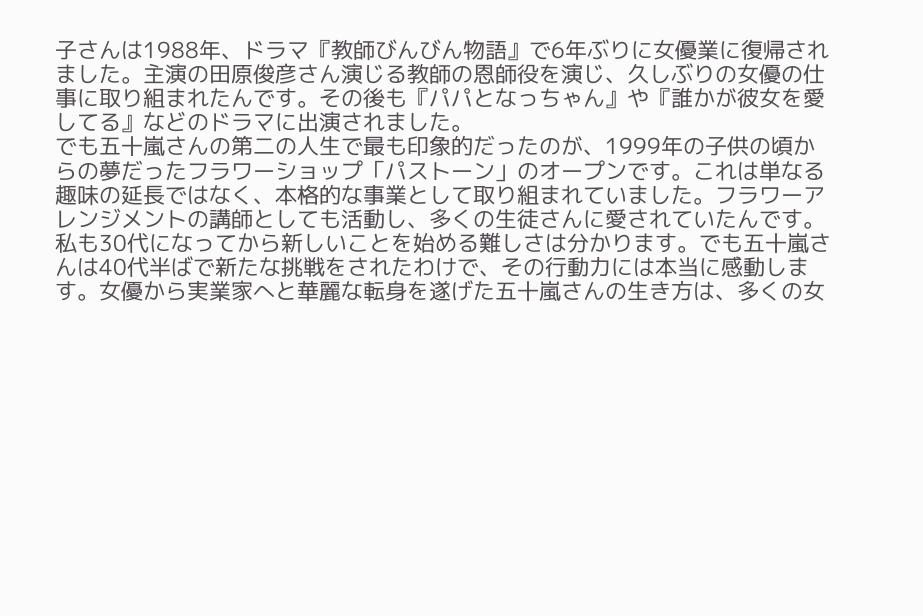子さんは1988年、ドラマ『教師びんびん物語』で6年ぶりに女優業に復帰されました。主演の田原俊彦さん演じる教師の恩師役を演じ、久しぶりの女優の仕事に取り組まれたんです。その後も『パパとなっちゃん』や『誰かが彼女を愛してる』などのドラマに出演されました。
でも五十嵐さんの第二の人生で最も印象的だったのが、1999年の子供の頃からの夢だったフラワーショップ「パストーン」のオープンです。これは単なる趣味の延長ではなく、本格的な事業として取り組まれていました。フラワーアレンジメントの講師としても活動し、多くの生徒さんに愛されていたんです。
私も30代になってから新しいことを始める難しさは分かります。でも五十嵐さんは40代半ばで新たな挑戦をされたわけで、その行動力には本当に感動します。女優から実業家へと華麗な転身を遂げた五十嵐さんの生き方は、多くの女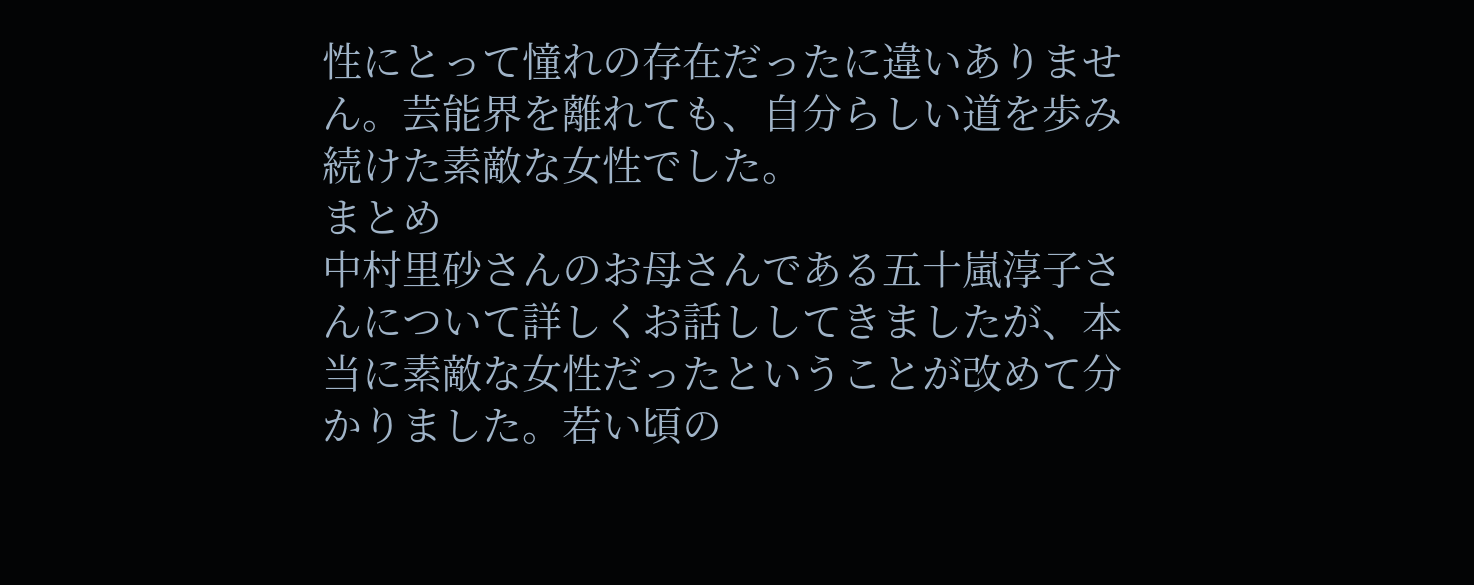性にとって憧れの存在だったに違いありません。芸能界を離れても、自分らしい道を歩み続けた素敵な女性でした。
まとめ
中村里砂さんのお母さんである五十嵐淳子さんについて詳しくお話ししてきましたが、本当に素敵な女性だったということが改めて分かりました。若い頃の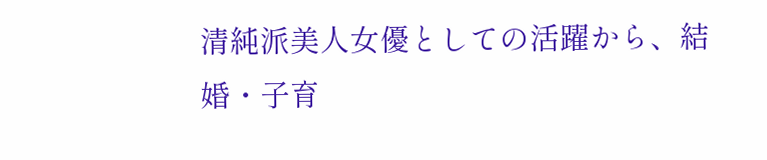清純派美人女優としての活躍から、結婚・子育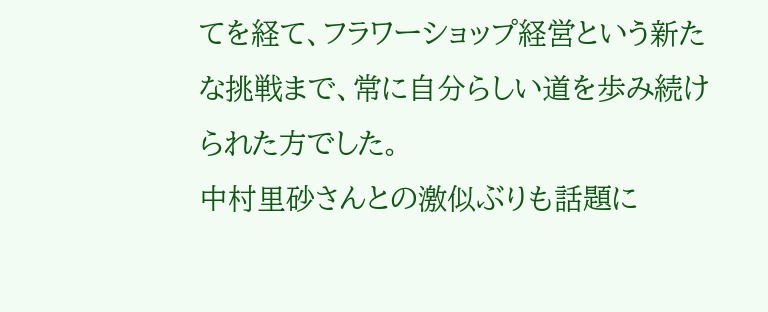てを経て、フラワーショップ経営という新たな挑戦まで、常に自分らしい道を歩み続けられた方でした。
中村里砂さんとの激似ぶりも話題に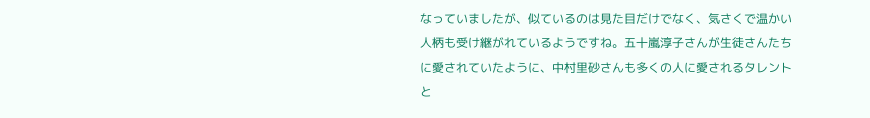なっていましたが、似ているのは見た目だけでなく、気さくで温かい人柄も受け継がれているようですね。五十嵐淳子さんが生徒さんたちに愛されていたように、中村里砂さんも多くの人に愛されるタレントと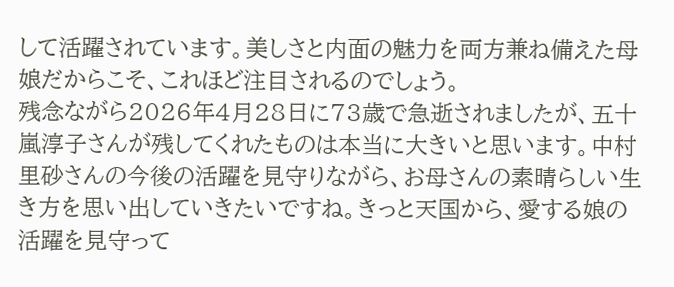して活躍されています。美しさと内面の魅力を両方兼ね備えた母娘だからこそ、これほど注目されるのでしょう。
残念ながら2026年4月28日に73歳で急逝されましたが、五十嵐淳子さんが残してくれたものは本当に大きいと思います。中村里砂さんの今後の活躍を見守りながら、お母さんの素晴らしい生き方を思い出していきたいですね。きっと天国から、愛する娘の活躍を見守って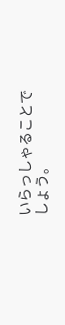いらっしゃることでしょう。